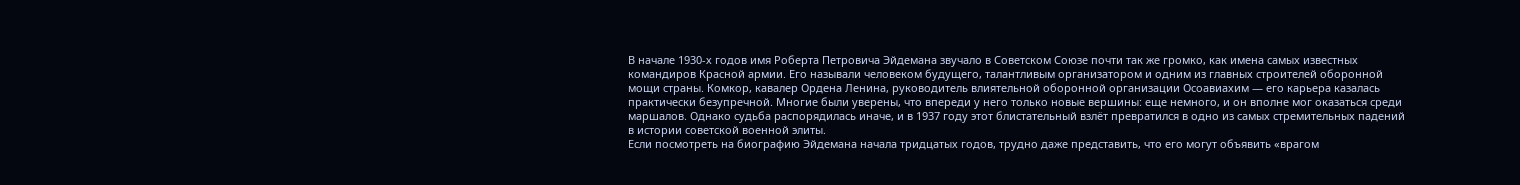В начале 1930-х годов имя Роберта Петровича Эйдемана звучало в Советском Союзе почти так же громко, как имена самых известных командиров Красной армии. Его называли человеком будущего, талантливым организатором и одним из главных строителей оборонной мощи страны. Комкор, кавалер Ордена Ленина, руководитель влиятельной оборонной организации Осоавиахим — его карьера казалась практически безупречной. Многие были уверены, что впереди у него только новые вершины: еще немного, и он вполне мог оказаться среди маршалов. Однако судьба распорядилась иначе, и в 1937 году этот блистательный взлёт превратился в одно из самых стремительных падений в истории советской военной элиты.
Если посмотреть на биографию Эйдемана начала тридцатых годов, трудно даже представить, что его могут объявить «врагом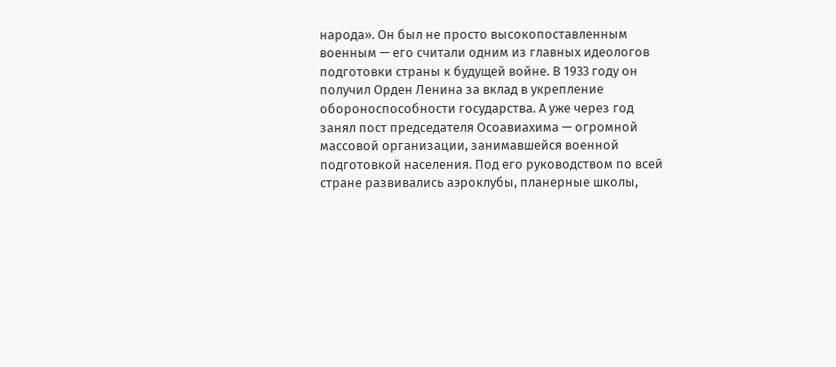народа». Он был не просто высокопоставленным военным — его считали одним из главных идеологов подготовки страны к будущей войне. В 1933 году он получил Орден Ленина за вклад в укрепление обороноспособности государства. А уже через год занял пост председателя Осоавиахима — огромной массовой организации, занимавшейся военной подготовкой населения. Под его руководством по всей стране развивались аэроклубы, планерные школы,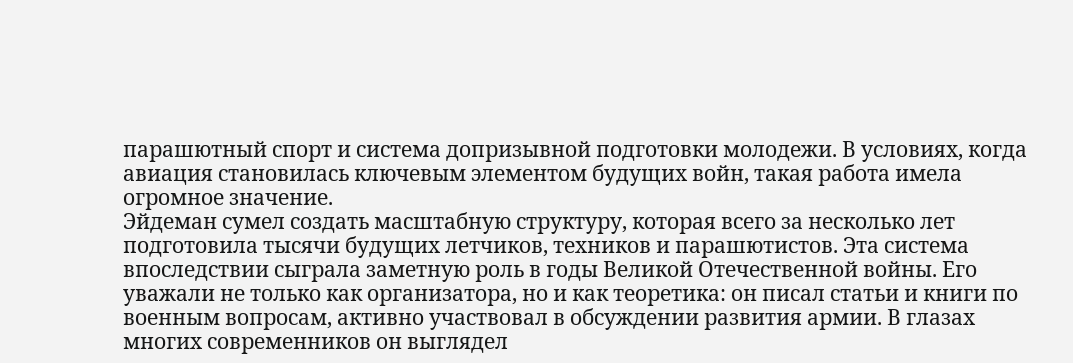парашютный спорт и система допризывной подготовки молодежи. В условиях, когда авиация становилась ключевым элементом будущих войн, такая работа имела огромное значение.
Эйдеман сумел создать масштабную структуру, которая всего за несколько лет подготовила тысячи будущих летчиков, техников и парашютистов. Эта система впоследствии сыграла заметную роль в годы Великой Отечественной войны. Его уважали не только как организатора, но и как теоретика: он писал статьи и книги по военным вопросам, активно участвовал в обсуждении развития армии. В глазах многих современников он выглядел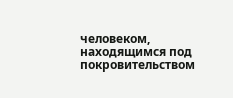человеком, находящимся под покровительством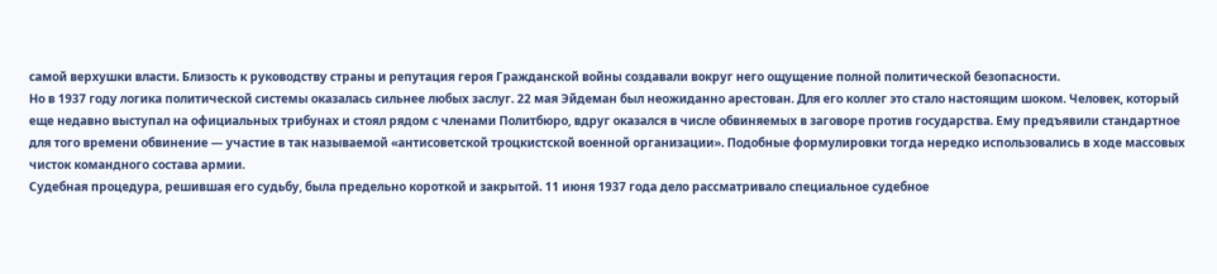самой верхушки власти. Близость к руководству страны и репутация героя Гражданской войны создавали вокруг него ощущение полной политической безопасности.
Но в 1937 году логика политической системы оказалась сильнее любых заслуг. 22 мая Эйдеман был неожиданно арестован. Для его коллег это стало настоящим шоком. Человек, который еще недавно выступал на официальных трибунах и стоял рядом с членами Политбюро, вдруг оказался в числе обвиняемых в заговоре против государства. Ему предъявили стандартное для того времени обвинение — участие в так называемой «антисоветской троцкистской военной организации». Подобные формулировки тогда нередко использовались в ходе массовых чисток командного состава армии.
Судебная процедура, решившая его судьбу, была предельно короткой и закрытой. 11 июня 1937 года дело рассматривало специальное судебное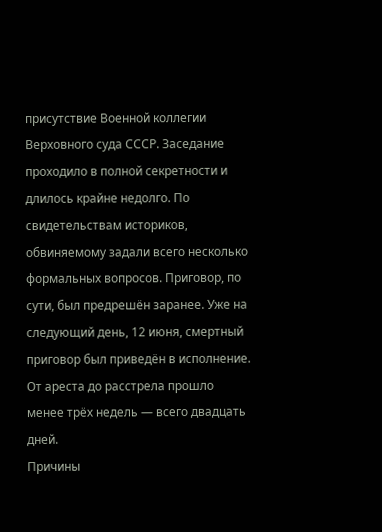присутствие Военной коллегии Верховного суда СССР. Заседание проходило в полной секретности и длилось крайне недолго. По свидетельствам историков, обвиняемому задали всего несколько формальных вопросов. Приговор, по сути, был предрешён заранее. Уже на следующий день, 12 июня, смертный приговор был приведён в исполнение. От ареста до расстрела прошло менее трёх недель — всего двадцать дней.
Причины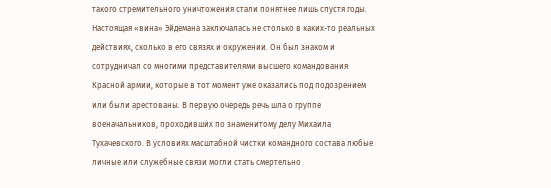такого стремительного уничтожения стали понятнее лишь спустя годы. Настоящая «вина» Эйдемана заключалась не столько в каких-то реальных действиях, сколько в его связях и окружении. Он был знаком и сотрудничал со многими представителями высшего командования Красной армии, которые в тот момент уже оказались под подозрением или были арестованы. В первую очередь речь шла о группе военачальников, проходивших по знаменитому делу Михаила Тухачевского. В условиях масштабной чистки командного состава любые личные или служебные связи могли стать смертельно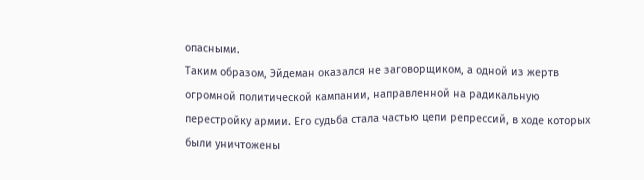опасными.
Таким образом, Эйдеман оказался не заговорщиком, а одной из жертв огромной политической кампании, направленной на радикальную перестройку армии. Его судьба стала частью цепи репрессий, в ходе которых были уничтожены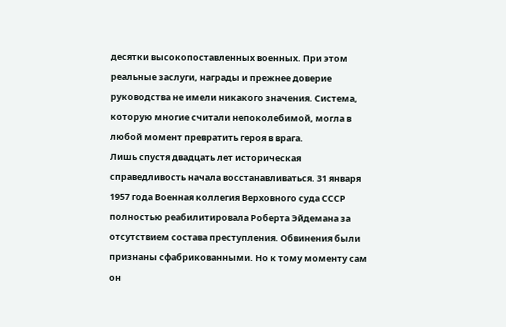десятки высокопоставленных военных. При этом реальные заслуги, награды и прежнее доверие руководства не имели никакого значения. Система, которую многие считали непоколебимой, могла в любой момент превратить героя в врага.
Лишь спустя двадцать лет историческая справедливость начала восстанавливаться. 31 января 1957 года Военная коллегия Верховного суда СССР полностью реабилитировала Роберта Эйдемана за отсутствием состава преступления. Обвинения были признаны сфабрикованными. Но к тому моменту сам он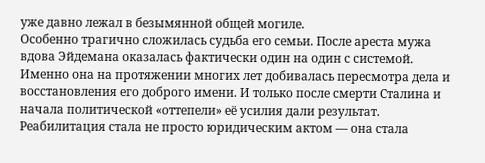уже давно лежал в безымянной общей могиле.
Особенно трагично сложилась судьба его семьи. После ареста мужа вдова Эйдемана оказалась фактически один на один с системой. Именно она на протяжении многих лет добивалась пересмотра дела и восстановления его доброго имени. И только после смерти Сталина и начала политической «оттепели» её усилия дали результат. Реабилитация стала не просто юридическим актом — она стала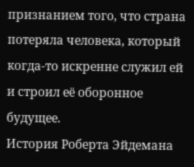признанием того, что страна потеряла человека, который когда-то искренне служил ей и строил её оборонное будущее.
История Роберта Эйдемана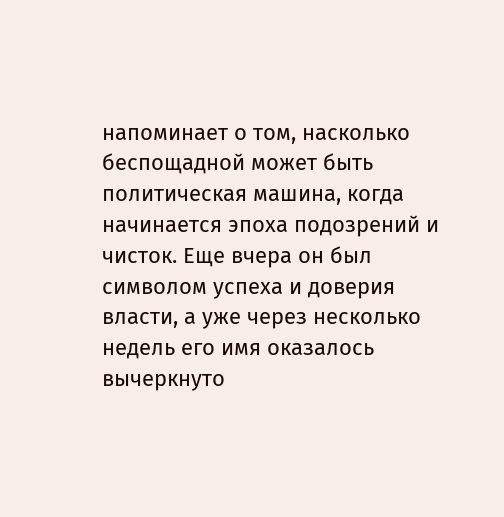напоминает о том, насколько беспощадной может быть политическая машина, когда начинается эпоха подозрений и чисток. Еще вчера он был символом успеха и доверия власти, а уже через несколько недель его имя оказалось вычеркнуто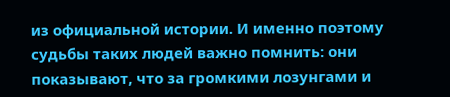из официальной истории. И именно поэтому судьбы таких людей важно помнить: они показывают, что за громкими лозунгами и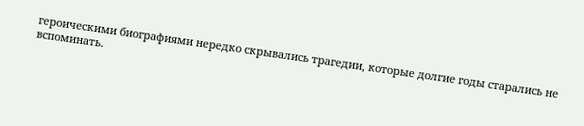героическими биографиями нередко скрывались трагедии, которые долгие годы старались не вспоминать.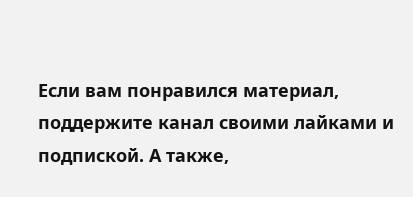Если вам понравился материал, поддержите канал своими лайками и подпиской. А также,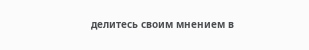делитесь своим мнением в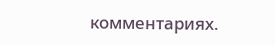комментариях.